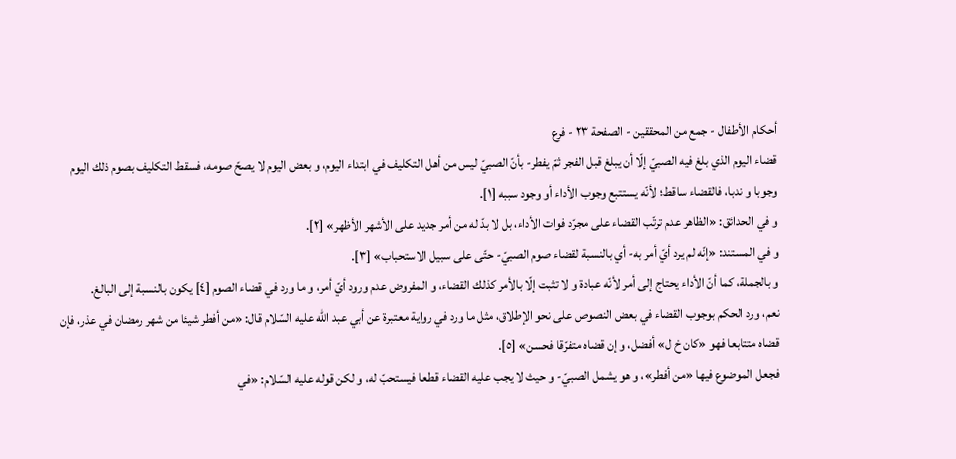أحكام الأطفال - جمع من المحققين - الصفحة ٢٣ - فرع
قضاء اليوم الذي بلغ فيه الصبيّ إلّا أن يبلغ قبل الفجر ثمّ يفطر- بأنّ الصبيّ ليس من أهل التكليف في ابتداء اليوم، و بعض اليوم لا يصحّ صومه، فسقط التكليف بصوم ذلك اليوم وجوبا و ندبا، فالقضاء ساقط؛ لأنّه يستتبع وجوب الأداء أو وجود سببه [١].
و في الحدائق: «الظاهر عدم ترتّب القضاء على مجرّد فوات الأداء، بل لا بدّ له من أمر جديد على الأشهر الأظهر» [٢].
و في المستند: «إنّه لم يرد أيّ أمر به- أي بالنسبة لقضاء صوم الصبيّ- حتّى على سبيل الاستحباب» [٣].
و بالجملة، كما أنّ الأداء يحتاج إلى أمر لأنّه عبادة و لا تثبت إلّا بالأمر كذلك القضاء، و المفروض عدم ورود أيّ أمر، و ما ورد في قضاء الصوم [٤] يكون بالنسبة إلى البالغ.
نعم، ورد الحكم بوجوب القضاء في بعض النصوص على نحو الإطلاق، مثل ما ورد في رواية معتبرة عن أبي عبد اللّه عليه السّلام قال: «من أفطر شيئا من شهر رمضان في عذر، فإن قضاه متتابعا فهو «كان خ ل» أفضل، و إن قضاه متفرّقا فحسن» [٥].
فجعل الموضوع فيها «من أفطر»، و هو يشمل الصبيّ- و حيث لا يجب عليه القضاء قطعا فيستحبّ له، و لكن قوله عليه السّلام: «في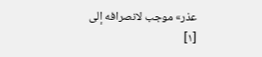عذر» موجب لانصرافه إلى
[١]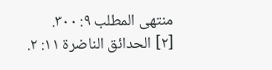منتهى المطلب ٩: ٣٠٠.
[٢] الحدائق الناضرة ١١: ٢.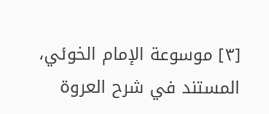[٣] موسوعة الإمام الخوئي، المستند في شرح العروة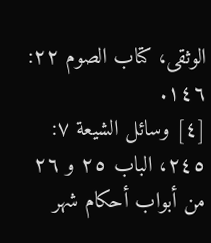الوثقى، كتاب الصوم ٢٢: ١٤٦.
[٤] وسائل الشيعة ٧: ٢٤٥، الباب ٢٥ و ٢٦ من أبواب أحكام شهر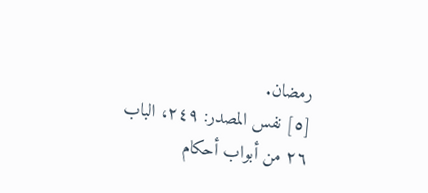رمضان.
[٥] نفس المصدر: ٢٤٩، الباب ٢٦ من أبواب أحكام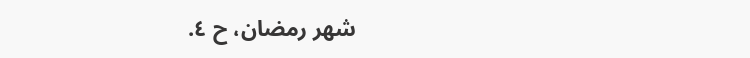شهر رمضان، ح ٤.